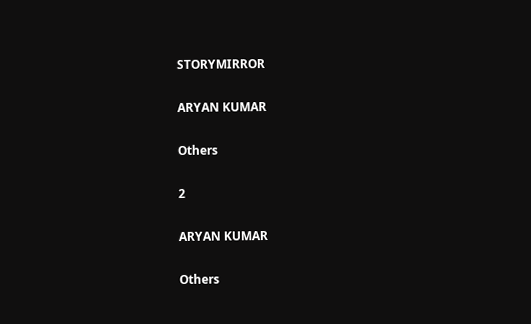STORYMIRROR

ARYAN KUMAR

Others

2

ARYAN KUMAR

Others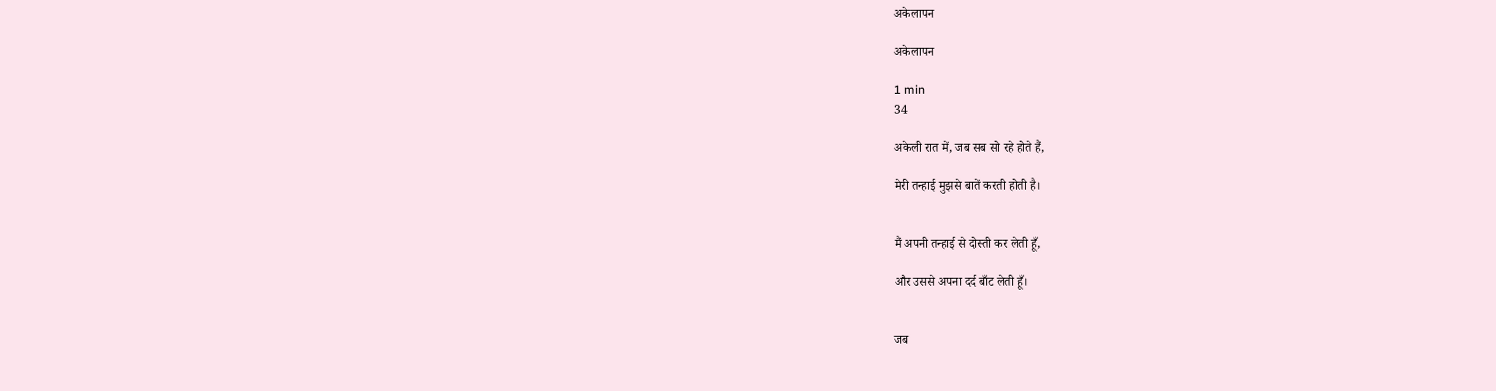अकेलापन

अकेलापन

1 min
34

अकेली रात में, जब सब सो रहे होते हैं,

मेरी तन्हाई मुझसे बातें करती होती है।


मैं अपनी तन्हाई से दोस्ती कर लेती हूँ,

और उससे अपना दर्द बाँट लेती हूँ।


जब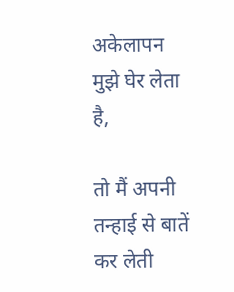अकेलापन मुझे घेर लेता है,

तो मैं अपनी तन्हाई से बातें कर लेती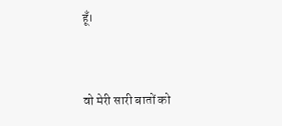हूँ।


वो मेरी सारी बातों को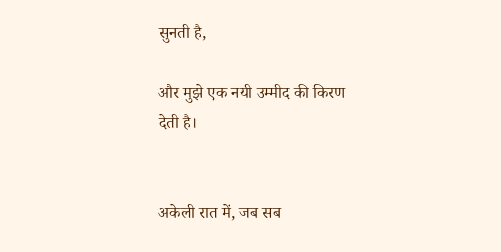सुनती है,

और मुझे एक नयी उम्मीद की किरण देती है।


अकेली रात में, जब सब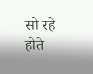सो रहे होते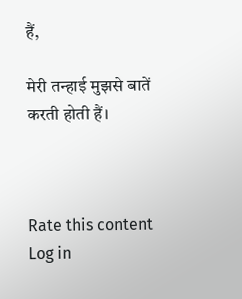हैं,

मेरी तन्हाई मुझसे बातें करती होती हैं।



Rate this content
Log in